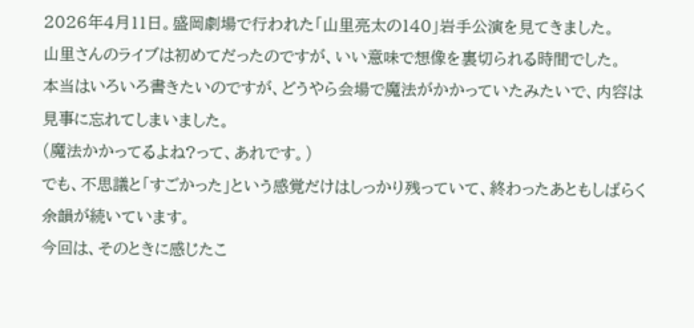2026年4月11日。盛岡劇場で行われた「山里亮太の140」岩手公演を見てきました。
山里さんのライブは初めてだったのですが、いい意味で想像を裏切られる時間でした。
本当はいろいろ書きたいのですが、どうやら会場で魔法がかかっていたみたいで、内容は見事に忘れてしまいました。
(魔法かかってるよね?って、あれです。)
でも、不思議と「すごかった」という感覚だけはしっかり残っていて、終わったあともしばらく余韻が続いています。
今回は、そのときに感じたこ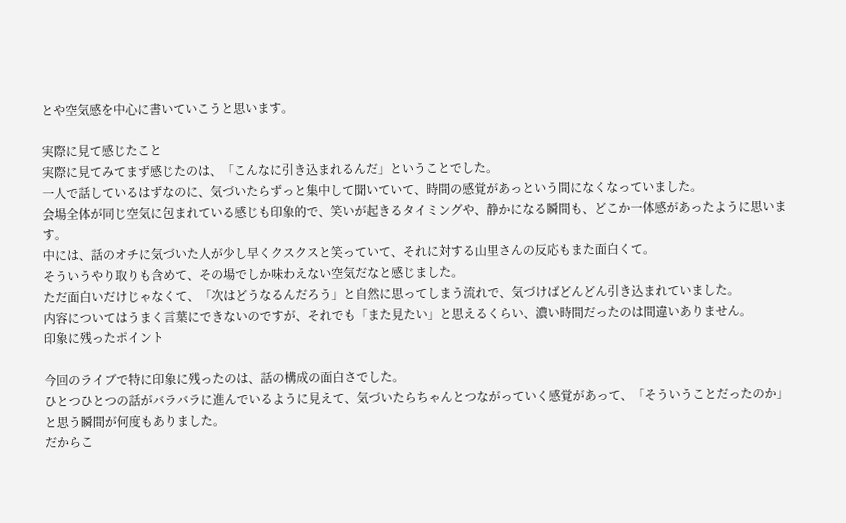とや空気感を中心に書いていこうと思います。

実際に見て感じたこと
実際に見てみてまず感じたのは、「こんなに引き込まれるんだ」ということでした。
一人で話しているはずなのに、気づいたらずっと集中して聞いていて、時間の感覚があっという間になくなっていました。
会場全体が同じ空気に包まれている感じも印象的で、笑いが起きるタイミングや、静かになる瞬間も、どこか一体感があったように思います。
中には、話のオチに気づいた人が少し早くクスクスと笑っていて、それに対する山里さんの反応もまた面白くて。
そういうやり取りも含めて、その場でしか味わえない空気だなと感じました。
ただ面白いだけじゃなくて、「次はどうなるんだろう」と自然に思ってしまう流れで、気づけばどんどん引き込まれていました。
内容についてはうまく言葉にできないのですが、それでも「また見たい」と思えるくらい、濃い時間だったのは間違いありません。
印象に残ったポイント

今回のライブで特に印象に残ったのは、話の構成の面白さでした。
ひとつひとつの話がバラバラに進んでいるように見えて、気づいたらちゃんとつながっていく感覚があって、「そういうことだったのか」と思う瞬間が何度もありました。
だからこ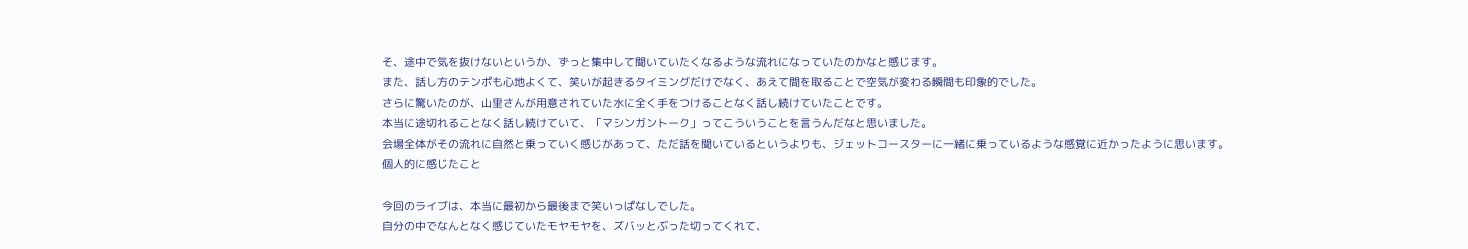そ、途中で気を抜けないというか、ずっと集中して聞いていたくなるような流れになっていたのかなと感じます。
また、話し方のテンポも心地よくて、笑いが起きるタイミングだけでなく、あえて間を取ることで空気が変わる瞬間も印象的でした。
さらに驚いたのが、山里さんが用意されていた水に全く手をつけることなく話し続けていたことです。
本当に途切れることなく話し続けていて、「マシンガントーク」ってこういうことを言うんだなと思いました。
会場全体がその流れに自然と乗っていく感じがあって、ただ話を聞いているというよりも、ジェットコースターに一緒に乗っているような感覚に近かったように思います。
個人的に感じたこと

今回のライブは、本当に最初から最後まで笑いっぱなしでした。
自分の中でなんとなく感じていたモヤモヤを、ズバッとぶった切ってくれて、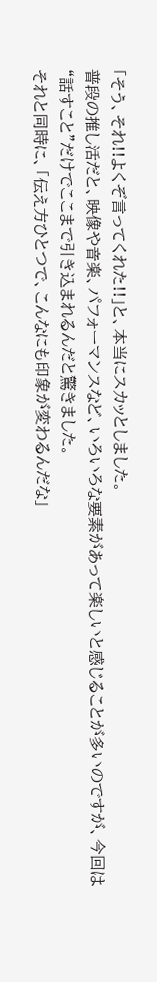「そう、それ!!よくぞ言ってくれた!!」と、本当にスカッとしました。
普段の推し活だと、映像や音楽、パフォーマンスなど、いろいろな要素があって楽しいと感じることが多いのですが、今回は“話すこと”だけでここまで引き込まれるんだと驚きました。
それと同時に、「伝え方ひとつで、こんなにも印象が変わるんだな」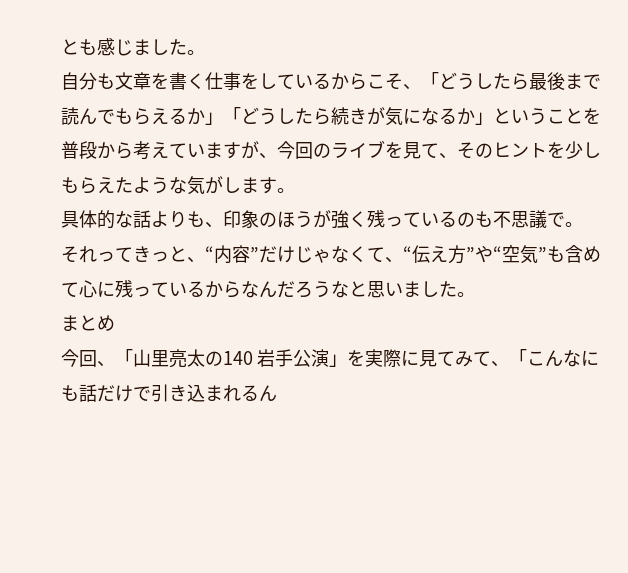とも感じました。
自分も文章を書く仕事をしているからこそ、「どうしたら最後まで読んでもらえるか」「どうしたら続きが気になるか」ということを普段から考えていますが、今回のライブを見て、そのヒントを少しもらえたような気がします。
具体的な話よりも、印象のほうが強く残っているのも不思議で。
それってきっと、“内容”だけじゃなくて、“伝え方”や“空気”も含めて心に残っているからなんだろうなと思いました。
まとめ
今回、「山里亮太の140 岩手公演」を実際に見てみて、「こんなにも話だけで引き込まれるん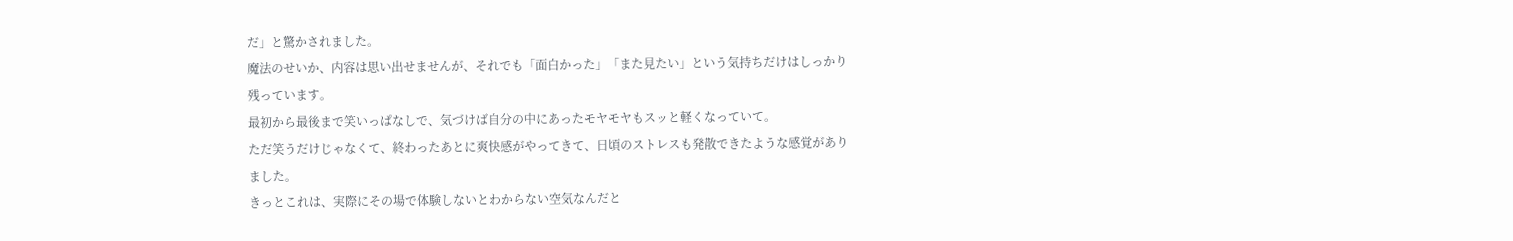だ」と驚かされました。
魔法のせいか、内容は思い出せませんが、それでも「面白かった」「また見たい」という気持ちだけはしっかり残っています。
最初から最後まで笑いっぱなしで、気づけば自分の中にあったモヤモヤもスッと軽くなっていて。
ただ笑うだけじゃなくて、終わったあとに爽快感がやってきて、日頃のストレスも発散できたような感覚がありました。
きっとこれは、実際にその場で体験しないとわからない空気なんだと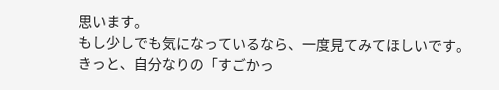思います。
もし少しでも気になっているなら、一度見てみてほしいです。
きっと、自分なりの「すごかっ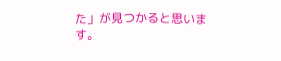た」が見つかると思います。